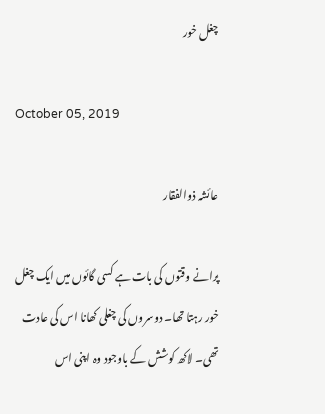چغل خور

October 05, 2019

عائشہ ذوالفقار

پرانے وقتوں کی بات ہے کسی گائوں میں ایک چغل خور رہتا تھا۔ دوسروں کی چغلی کھانا اس کی عادت تھی۔ لاکھ کوشش کے باوجود وہ اپنی اس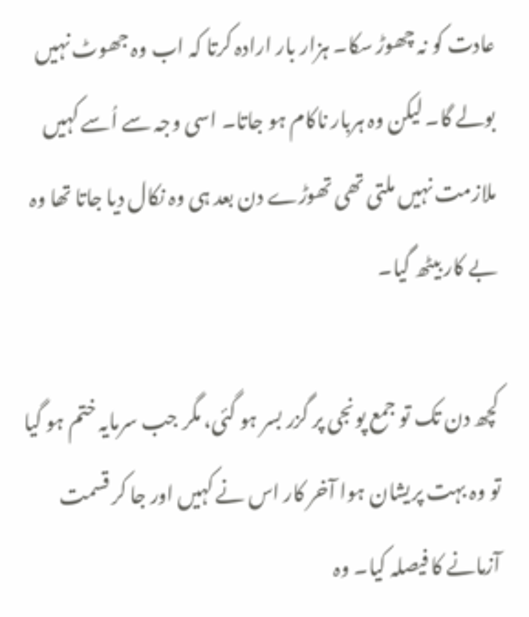عادت کو نہ چھوڑ سکا۔ ہزار بار ارادہ کرتا کہ اب وہ جھوٹ نہیں بولے گا۔ لیکن وہ ہربار ناکام ہو جاتا۔ اسی وجہ سے اُسے کہیں ملازمت نہیں ملتی تھی تھوڑے دن بعد ہی وہ نکال دیا جاتا تھا وہ بے کار بیٹھ گیا۔

کچھ دن تک تو جمع پونجی پر گزر بسر ہو گئی، مگر جب سرمایہ ختم ہو گیا تو وہ بہت پریشان ہوا آخر کار اس نے کہیں اور جا کر قسمت آزمانے کا فیصلہ کیا۔ وہ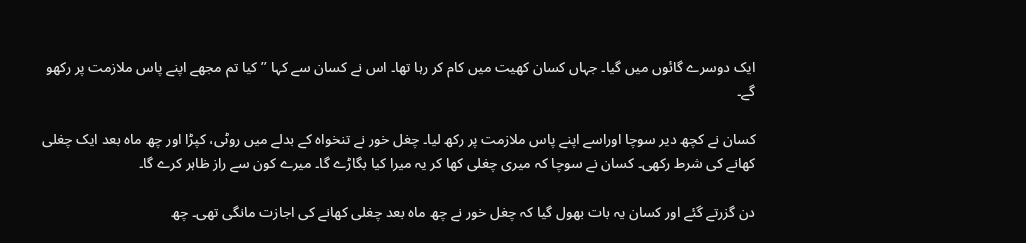ایک دوسرے گائوں میں گیا۔ جہاں کسان کھیت میں کام کر رہا تھا۔ اس نے کسان سے کہا ’’کیا تم مجھے اپنے پاس ملازمت پر رکھو گے۔

کسان نے کچھ دیر سوچا اوراسے اپنے پاس ملازمت پر رکھ لیا۔ چغل خور نے تنخواہ کے بدلے میں روٹی، کپڑا اور چھ ماہ بعد ایک چغلی کھانے کی شرط رکھی۔ کسان نے سوچا کہ میری چغلی کھا کر یہ میرا کیا بگاڑے گا۔ میرے کون سے راز ظاہر کرے گا۔

دن گزرتے گئے اور کسان یہ بات بھول گیا کہ چغل خور نے چھ ماہ بعد چغلی کھانے کی اجازت مانگی تھی۔ چھ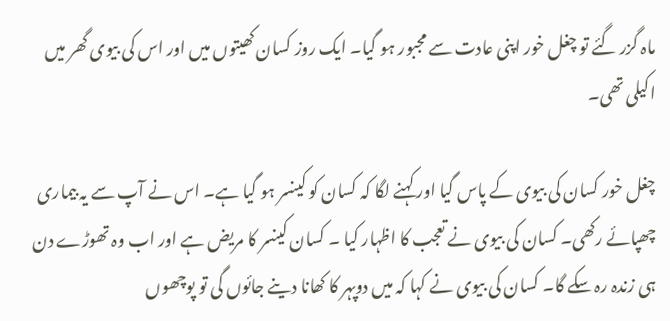ماہ گزر گئے تو چغل خور اپنی عادت سے مجبور ہو گیا۔ ایک روز کسان کھیتوں میں اور اس کی بیوی گھر میں اکیلی تھی۔

چغل خور کسان کی بیوی کے پاس گیا اور کہنے لگا کہ کسان کو کینسر ہو گیا ہے۔ اس نے آپ سے یہ بیماری چھپائے رکھی۔ کسان کی بیوی نے تعجب کا اظہار کیا ۔ کسان کینسر کا مریض ہے اور اب وہ تھوڑے دن ہی زندہ رہ سکے گا۔ کسان کی بیوی نے کہا کہ میں دوپہر کا کھانا دینے جائوں گی تو پوچھوں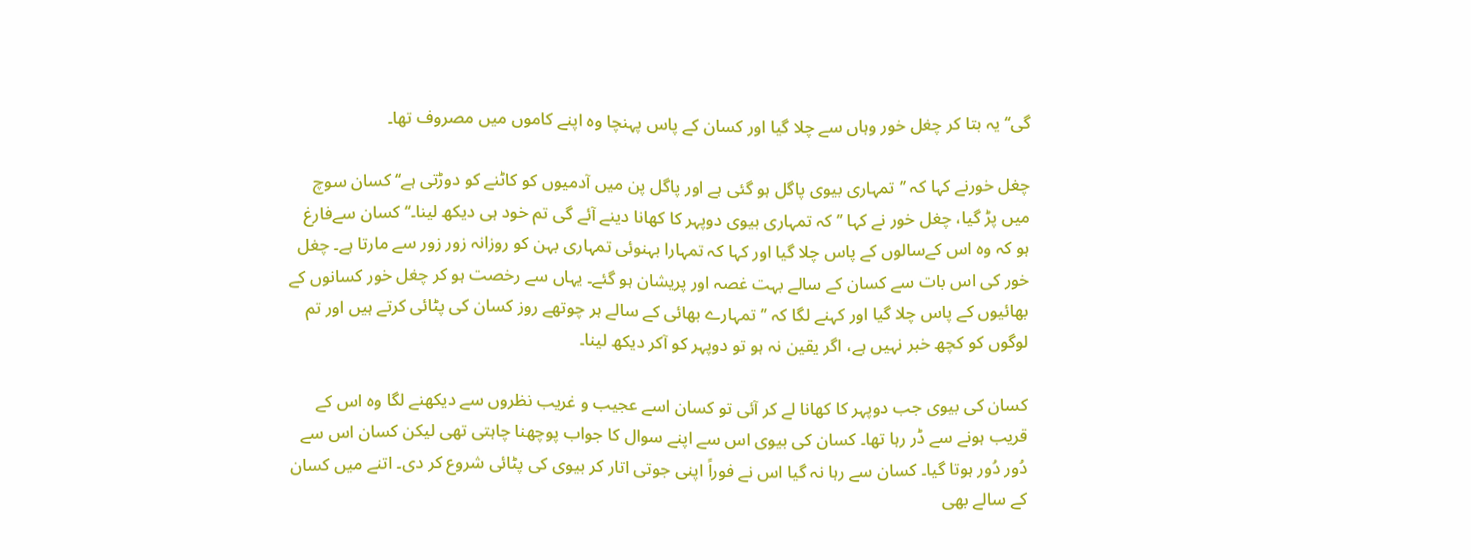گی‘‘ یہ بتا کر چغل خور وہاں سے چلا گیا اور کسان کے پاس پہنچا وہ اپنے کاموں میں مصروف تھا۔

چغل خورنے کہا کہ ’’تمہاری بیوی پاگل ہو گئی ہے اور پاگل پن میں آدمیوں کو کاٹنے کو دوڑتی ہے‘‘ کسان سوچ میں پڑ گیا، چغل خور نے کہا ’’ کہ تمہاری بیوی دوپہر کا کھانا دینے آئے گی تم خود ہی دیکھ لینا۔‘‘ کسان سےفارغ ہو کہ وہ اس کےسالوں کے پاس چلا گیا اور کہا کہ تمہارا بہنوئی تمہاری بہن کو روزانہ زور زور سے مارتا ہے۔ چغل خور کی اس بات سے کسان کے سالے بہت غصہ اور پریشان ہو گئے۔ یہاں سے رخصت ہو کر چغل خور کسانوں کے بھائیوں کے پاس چلا گیا اور کہنے لگا کہ ’’تمہارے بھائی کے سالے ہر چوتھے روز کسان کی پٹائی کرتے ہیں اور تم لوگوں کو کچھ خبر نہیں ہے، اگر یقین نہ ہو تو دوپہر کو آکر دیکھ لینا۔

کسان کی بیوی جب دوپہر کا کھانا لے کر آئی تو کسان اسے عجیب و غریب نظروں سے دیکھنے لگا وہ اس کے قریب ہونے سے ڈر رہا تھا۔ کسان کی بیوی اس سے اپنے سوال کا جواب پوچھنا چاہتی تھی لیکن کسان اس سے دُور دُور ہوتا گیا۔ کسان سے رہا نہ گیا اس نے فوراً اپنی جوتی اتار کر بیوی کی پٹائی شروع کر دی۔ اتنے میں کسان کے سالے بھی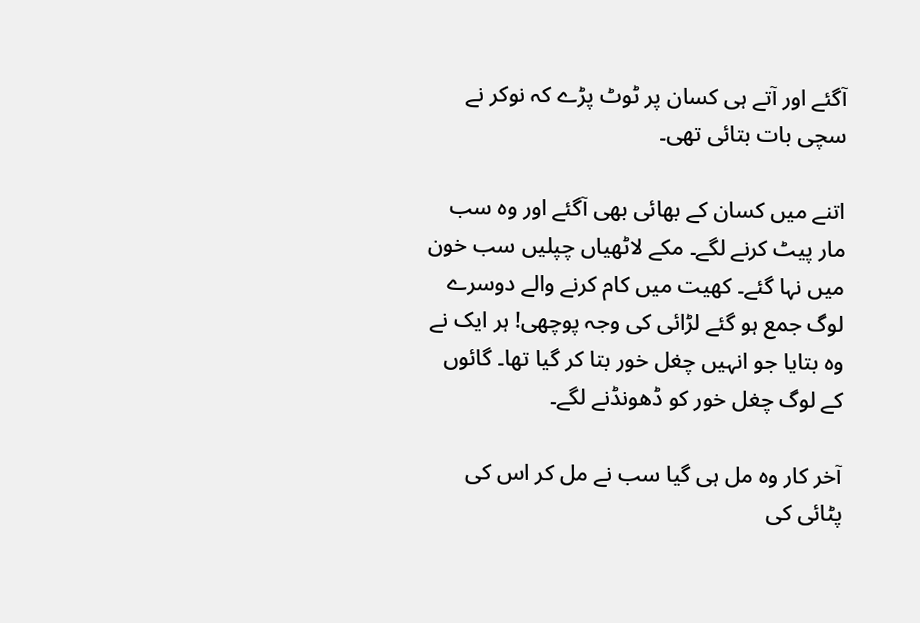آگئے اور آتے ہی کسان پر ٹوٹ پڑے کہ نوکر نے سچی بات بتائی تھی۔

اتنے میں کسان کے بھائی بھی آگئے اور وہ سب مار پیٹ کرنے لگے۔ مکے لاٹھیاں چپلیں سب خون میں نہا گئے۔ کھیت میں کام کرنے والے دوسرے لوگ جمع ہو گئے لڑائی کی وجہ پوچھی! ہر ایک نے وہ بتایا جو انہیں چغل خور بتا کر گیا تھا۔ گائوں کے لوگ چغل خور کو ڈھونڈنے لگے۔

آخر کار وہ مل ہی گیا سب نے مل کر اس کی پٹائی کی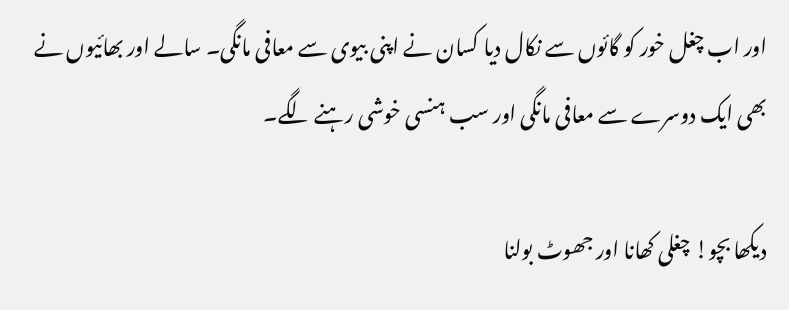اور اب چغل خور کو گائوں سے نکال دیا کسان نے اپنی بیوی سے معافی مانگی۔ سالے اور بھائیوں نے بھی ایک دوسرے سے معافی مانگی اور سب ہنسی خوشی رہنے لگے۔

دیکھا بچو! چغلی کھانا اور جھوٹ بولنا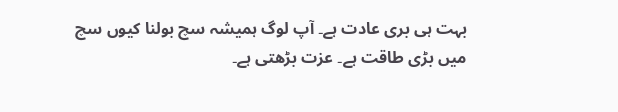بہت ہی بری عادت ہے۔ آپ لوگ ہمیشہ سچ بولنا کیوں سچ میں بڑی طاقت ہے۔ عزت بڑھتی ہے۔